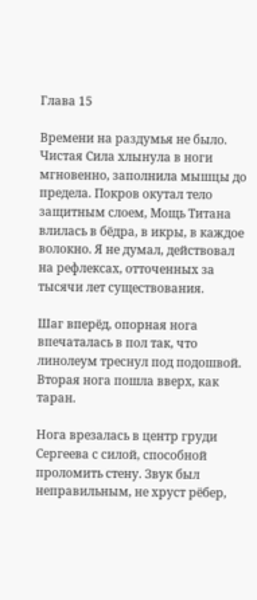Глава 15

Времени на раздумья не было. Чистая Сила хлынула в ноги мгновенно, заполнила мышцы до предела. Покров окутал тело защитным слоем, Мощь Титана влилась в бёдра, в икры, в каждое волокно. Я не думал, действовал на рефлексах, отточенных за тысячи лет существования.

Шаг вперёд, опорная нога впечаталась в пол так, что линолеум треснул под подошвой. Вторая нога пошла вверх, как таран.

Нога врезалась в центр груди Сергеева с силой, способной проломить стену. Звук был неправильным, не хруст рёбер,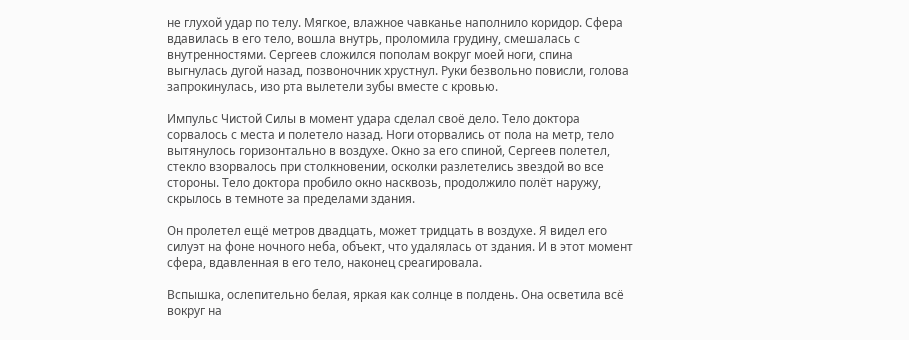не глухой удар по телу. Мягкое, влажное чавканье наполнило коридор. Сфера вдавилась в его тело, вошла внутрь, проломила грудину, смешалась с внутренностями. Сергеев сложился пополам вокруг моей ноги, спина выгнулась дугой назад, позвоночник хрустнул. Руки безвольно повисли, голова запрокинулась, изо рта вылетели зубы вместе с кровью.

Импульс Чистой Силы в момент удара сделал своё дело. Тело доктора сорвалось с места и полетело назад. Ноги оторвались от пола на метр, тело вытянулось горизонтально в воздухе. Окно за его спиной, Сергеев полетел, стекло взорвалось при столкновении, осколки разлетелись звездой во все стороны. Тело доктора пробило окно насквозь, продолжило полёт наружу, скрылось в темноте за пределами здания.

Он пролетел ещё метров двадцать, может тридцать в воздухе. Я видел его силуэт на фоне ночного неба, объект, что удалялась от здания. И в этот момент сфера, вдавленная в его тело, наконец среагировала.

Вспышка, ослепительно белая, яркая как солнце в полдень. Она осветила всё вокруг на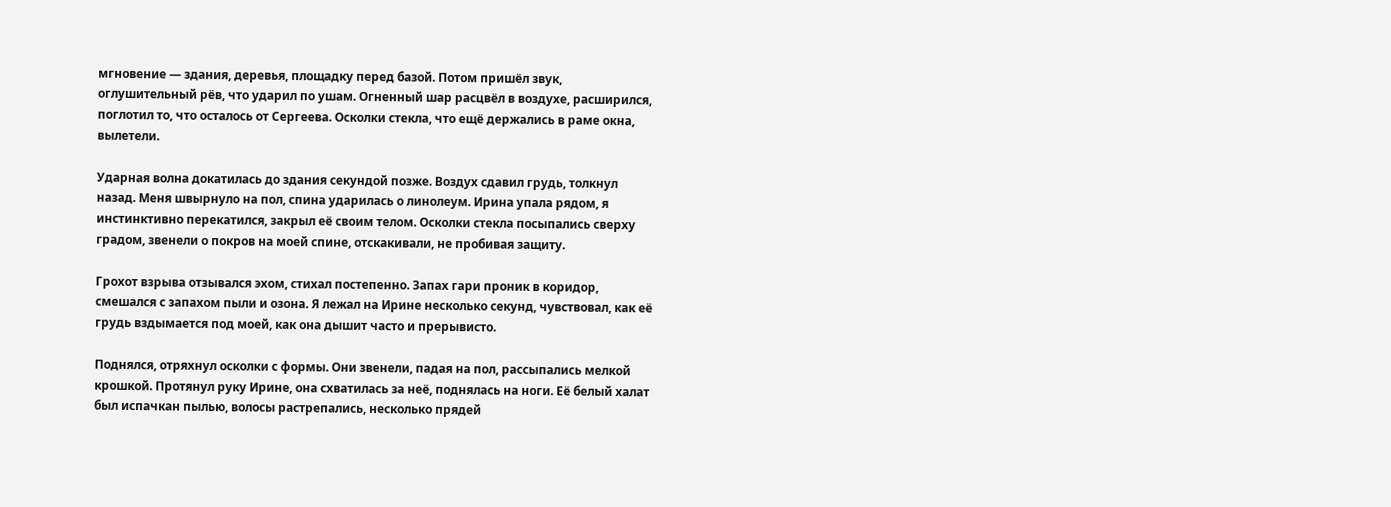мгновение — здания, деревья, площадку перед базой. Потом пришёл звук, оглушительный рёв, что ударил по ушам. Огненный шар расцвёл в воздухе, расширился, поглотил то, что осталось от Сергеева. Осколки стекла, что ещё держались в раме окна, вылетели.

Ударная волна докатилась до здания секундой позже. Воздух сдавил грудь, толкнул назад. Меня швырнуло на пол, спина ударилась о линолеум. Ирина упала рядом, я инстинктивно перекатился, закрыл её своим телом. Осколки стекла посыпались сверху градом, звенели о покров на моей спине, отскакивали, не пробивая защиту.

Грохот взрыва отзывался эхом, стихал постепенно. Запах гари проник в коридор, смешался с запахом пыли и озона. Я лежал на Ирине несколько секунд, чувствовал, как её грудь вздымается под моей, как она дышит часто и прерывисто.

Поднялся, отряхнул осколки с формы. Они звенели, падая на пол, рассыпались мелкой крошкой. Протянул руку Ирине, она схватилась за неё, поднялась на ноги. Её белый халат был испачкан пылью, волосы растрепались, несколько прядей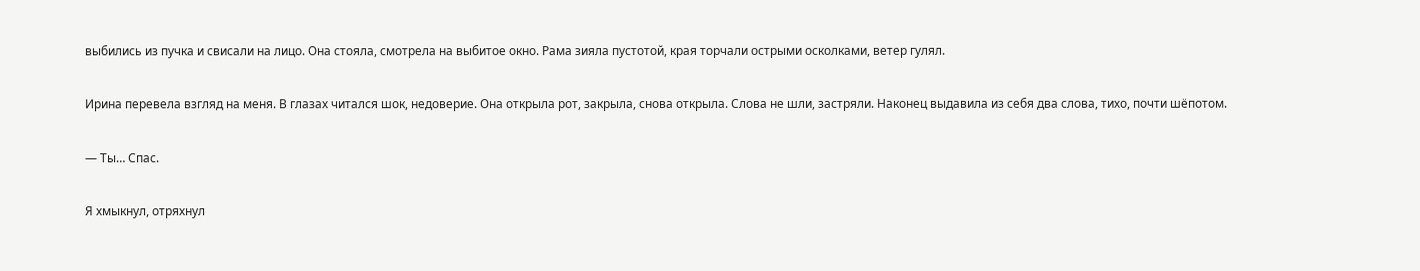выбились из пучка и свисали на лицо. Она стояла, смотрела на выбитое окно. Рама зияла пустотой, края торчали острыми осколками, ветер гулял.

Ирина перевела взгляд на меня. В глазах читался шок, недоверие. Она открыла рот, закрыла, снова открыла. Слова не шли, застряли. Наконец выдавила из себя два слова, тихо, почти шёпотом.

— Ты… Спас.

Я хмыкнул, отряхнул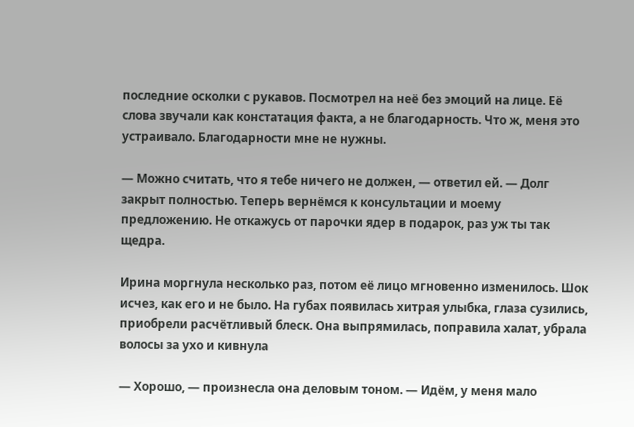последние осколки с рукавов. Посмотрел на неё без эмоций на лице. Её слова звучали как констатация факта, а не благодарность. Что ж, меня это устраивало. Благодарности мне не нужны.

— Можно считать, что я тебе ничего не должен, — ответил ей. — Долг закрыт полностью. Теперь вернёмся к консультации и моему предложению. Не откажусь от парочки ядер в подарок, раз уж ты так щедра.

Ирина моргнула несколько раз, потом её лицо мгновенно изменилось. Шок исчез, как его и не было. На губах появилась хитрая улыбка, глаза сузились, приобрели расчётливый блеск. Она выпрямилась, поправила халат, убрала волосы за ухо и кивнула

— Хорошо, — произнесла она деловым тоном. — Идём, у меня мало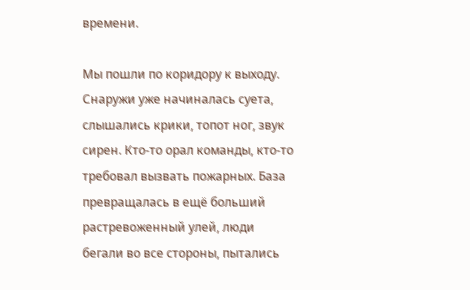времени.

Мы пошли по коридору к выходу. Снаружи уже начиналась суета, слышались крики, топот ног, звук сирен. Кто-то орал команды, кто-то требовал вызвать пожарных. База превращалась в ещё больший растревоженный улей, люди бегали во все стороны, пытались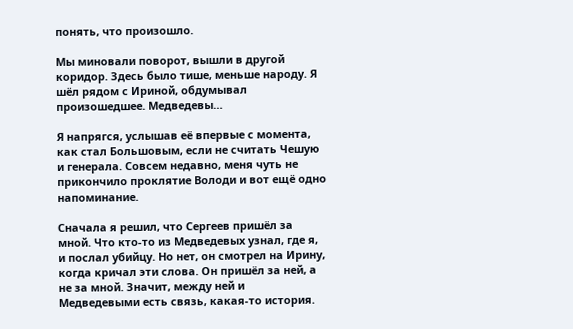понять, что произошло.

Мы миновали поворот, вышли в другой коридор. Здесь было тише, меньше народу. Я шёл рядом с Ириной, обдумывал произошедшее. Медведевы…

Я напрягся, услышав её впервые с момента, как стал Большовым, если не считать Чешую и генерала. Совсем недавно, меня чуть не прикончило проклятие Володи и вот ещё одно напоминание.

Сначала я решил, что Сергеев пришёл за мной. Что кто-то из Медведевых узнал, где я, и послал убийцу. Но нет, он смотрел на Ирину, когда кричал эти слова. Он пришёл за ней, а не за мной. Значит, между ней и Медведевыми есть связь, какая-то история.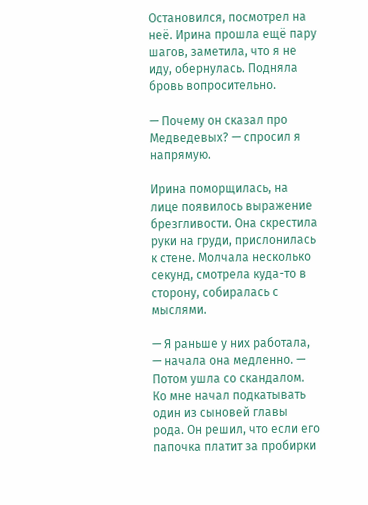Остановился, посмотрел на неё. Ирина прошла ещё пару шагов, заметила, что я не иду, обернулась. Подняла бровь вопросительно.

— Почему он сказал про Медведевых? — спросил я напрямую.

Ирина поморщилась, на лице появилось выражение брезгливости. Она скрестила руки на груди, прислонилась к стене. Молчала несколько секунд, смотрела куда-то в сторону, собиралась с мыслями.

— Я раньше у них работала, — начала она медленно. — Потом ушла со скандалом. Ко мне начал подкатывать один из сыновей главы рода. Он решил, что если его папочка платит за пробирки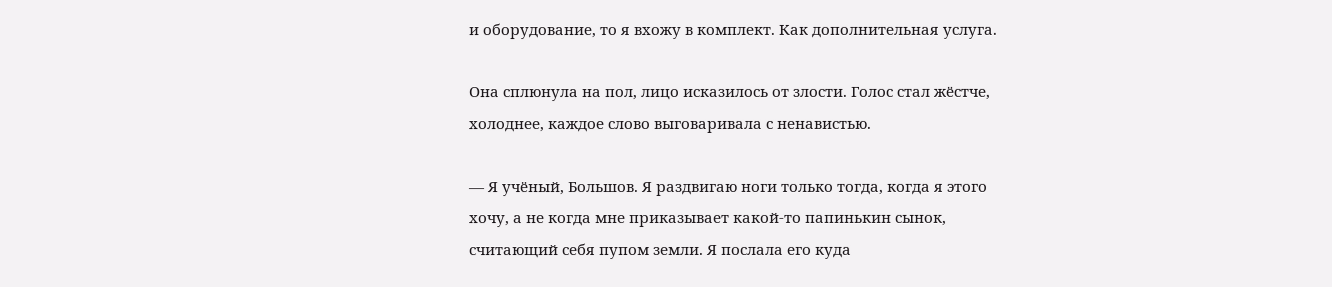и оборудование, то я вхожу в комплект. Как дополнительная услуга.

Она сплюнула на пол, лицо исказилось от злости. Голос стал жёстче, холоднее, каждое слово выговаривала с ненавистью.

— Я учёный, Большов. Я раздвигаю ноги только тогда, когда я этого хочу, а не когда мне приказывает какой-то папинькин сынок, считающий себя пупом земли. Я послала его куда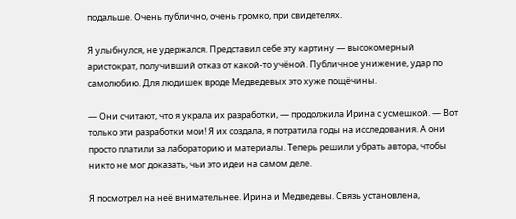подальше. Очень публично, очень громко, при свидетелях.

Я улыбнулся, не удержался. Представил себе эту картину — высокомерный аристократ, получивший отказ от какой-то учёной. Публичное унижение, удар по самолюбию. Для людишек вроде Медведевых это хуже пощёчины.

— Они считают, что я украла их разработки, — продолжила Ирина с усмешкой. — Вот только эти разработки мои! Я их создала, я потратила годы на исследования. А они просто платили за лабораторию и материалы. Теперь решили убрать автора, чтобы никто не мог доказать, чьи это идеи на самом деле.

Я посмотрел на неё внимательнее. Ирина и Медведевы. Связь установлена,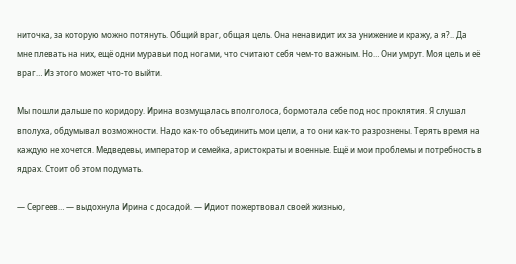ниточка, за которую можно потянуть. Общий враг, общая цель. Она ненавидит их за унижение и кражу, а я?.. Да мне плевать на них, ещё одни муравьи под ногами, что считают себя чем-то важным. Но… Они умрут. Моя цель и её враг… Из этого может что-то выйти.

Мы пошли дальше по коридору. Ирина возмущалась вполголоса, бормотала себе под нос проклятия. Я слушал вполуха, обдумывал возможности. Надо как-то объединить мои цели, а то они как-то разрознены. Терять время на каждую не хочется. Медведевы, император и семейка, аристократы и военные. Ещё и мои проблемы и потребность в ядрах. Стоит об этом подумать.

— Сергеев… — выдохнула Ирина с досадой. — Идиот пожертвовал своей жизнью,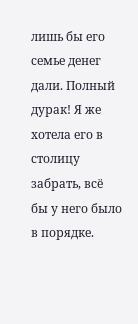лишь бы его семье денег дали. Полный дурак! Я же хотела его в столицу забрать, всё бы у него было в порядке.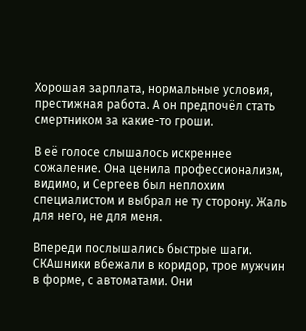Хорошая зарплата, нормальные условия, престижная работа. А он предпочёл стать смертником за какие-то гроши.

В её голосе слышалось искреннее сожаление. Она ценила профессионализм, видимо, и Сергеев был неплохим специалистом и выбрал не ту сторону. Жаль для него, не для меня.

Впереди послышались быстрые шаги. СКАшники вбежали в коридор, трое мужчин в форме, с автоматами. Они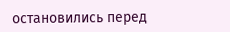остановились перед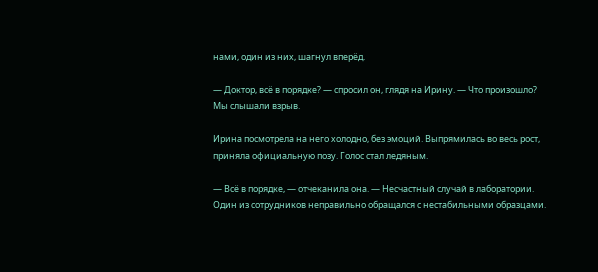нами, один из них, шагнул вперёд.

— Доктор, всё в порядке? — спросил он, глядя на Ирину. — Что произошло? Мы слышали взрыв.

Ирина посмотрела на него холодно, без эмоций. Выпрямилась во весь рост, приняла официальную позу. Голос стал ледяным.

— Всё в порядке, — отчеканила она. — Несчастный случай в лаборатории. Один из сотрудников неправильно обращался с нестабильными образцами.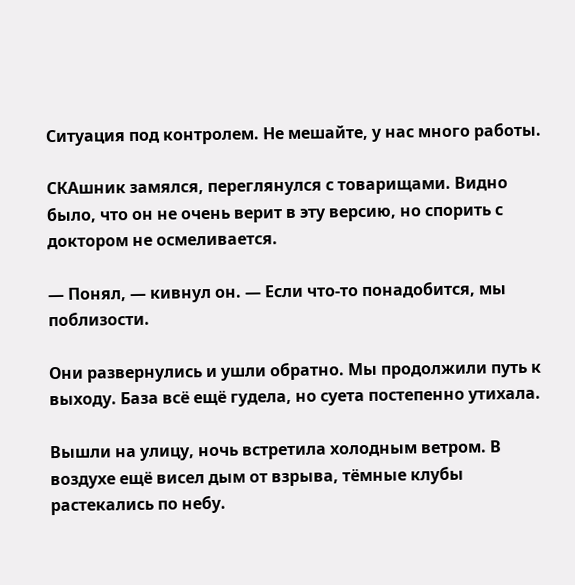Ситуация под контролем. Не мешайте, у нас много работы.

СКАшник замялся, переглянулся с товарищами. Видно было, что он не очень верит в эту версию, но спорить с доктором не осмеливается.

— Понял, — кивнул он. — Если что-то понадобится, мы поблизости.

Они развернулись и ушли обратно. Мы продолжили путь к выходу. База всё ещё гудела, но суета постепенно утихала.

Вышли на улицу, ночь встретила холодным ветром. В воздухе ещё висел дым от взрыва, тёмные клубы растекались по небу.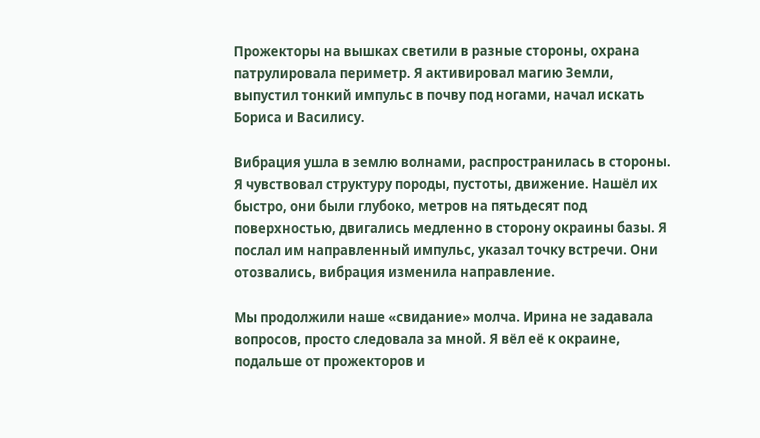Прожекторы на вышках светили в разные стороны, охрана патрулировала периметр. Я активировал магию Земли, выпустил тонкий импульс в почву под ногами, начал искать Бориса и Василису.

Вибрация ушла в землю волнами, распространилась в стороны. Я чувствовал структуру породы, пустоты, движение. Нашёл их быстро, они были глубоко, метров на пятьдесят под поверхностью, двигались медленно в сторону окраины базы. Я послал им направленный импульс, указал точку встречи. Они отозвались, вибрация изменила направление.

Мы продолжили наше «свидание» молча. Ирина не задавала вопросов, просто следовала за мной. Я вёл её к окраине, подальше от прожекторов и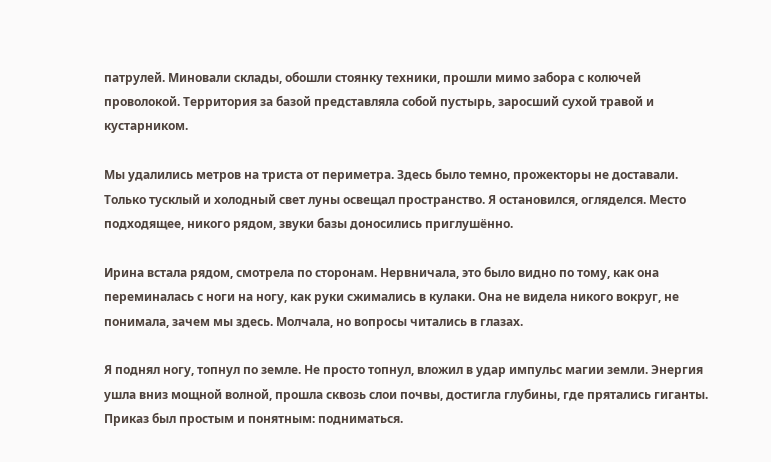патрулей. Миновали склады, обошли стоянку техники, прошли мимо забора с колючей проволокой. Территория за базой представляла собой пустырь, заросший сухой травой и кустарником.

Мы удалились метров на триста от периметра. Здесь было темно, прожекторы не доставали. Только тусклый и холодный свет луны освещал пространство. Я остановился, огляделся. Место подходящее, никого рядом, звуки базы доносились приглушённо.

Ирина встала рядом, смотрела по сторонам. Нервничала, это было видно по тому, как она переминалась с ноги на ногу, как руки сжимались в кулаки. Она не видела никого вокруг, не понимала, зачем мы здесь. Молчала, но вопросы читались в глазах.

Я поднял ногу, топнул по земле. Не просто топнул, вложил в удар импульс магии земли. Энергия ушла вниз мощной волной, прошла сквозь слои почвы, достигла глубины, где прятались гиганты. Приказ был простым и понятным: подниматься.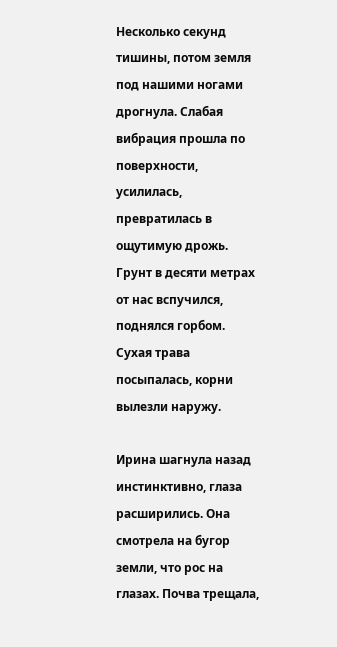Несколько секунд тишины, потом земля под нашими ногами дрогнула. Слабая вибрация прошла по поверхности, усилилась, превратилась в ощутимую дрожь. Грунт в десяти метрах от нас вспучился, поднялся горбом. Сухая трава посыпалась, корни вылезли наружу.

Ирина шагнула назад инстинктивно, глаза расширились. Она смотрела на бугор земли, что рос на глазах. Почва трещала,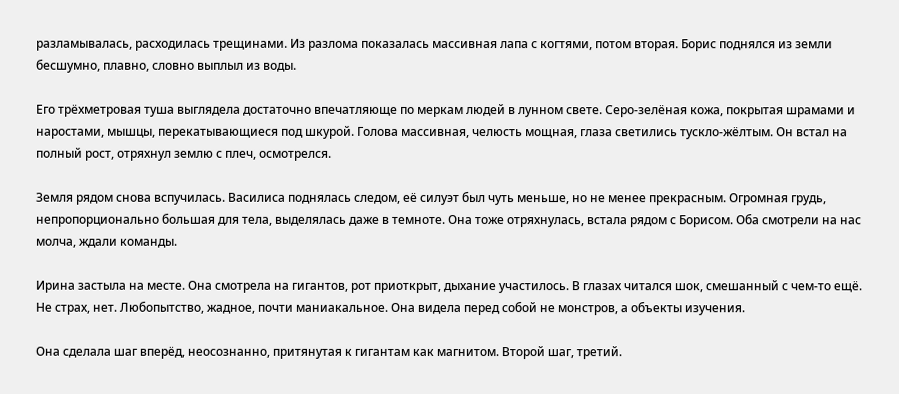разламывалась, расходилась трещинами. Из разлома показалась массивная лапа с когтями, потом вторая. Борис поднялся из земли бесшумно, плавно, словно выплыл из воды.

Его трёхметровая туша выглядела достаточно впечатляюще по меркам людей в лунном свете. Серо-зелёная кожа, покрытая шрамами и наростами, мышцы, перекатывающиеся под шкурой. Голова массивная, челюсть мощная, глаза светились тускло-жёлтым. Он встал на полный рост, отряхнул землю с плеч, осмотрелся.

Земля рядом снова вспучилась. Василиса поднялась следом, её силуэт был чуть меньше, но не менее прекрасным. Огромная грудь, непропорционально большая для тела, выделялась даже в темноте. Она тоже отряхнулась, встала рядом с Борисом. Оба смотрели на нас молча, ждали команды.

Ирина застыла на месте. Она смотрела на гигантов, рот приоткрыт, дыхание участилось. В глазах читался шок, смешанный с чем-то ещё. Не страх, нет. Любопытство, жадное, почти маниакальное. Она видела перед собой не монстров, а объекты изучения.

Она сделала шаг вперёд, неосознанно, притянутая к гигантам как магнитом. Второй шаг, третий.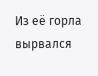Из её горла вырвался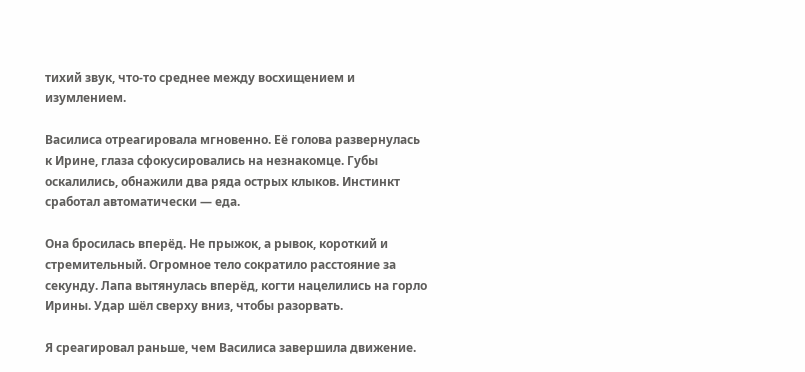тихий звук, что-то среднее между восхищением и изумлением.

Василиса отреагировала мгновенно. Её голова развернулась к Ирине, глаза сфокусировались на незнакомце. Губы оскалились, обнажили два ряда острых клыков. Инстинкт сработал автоматически — еда.

Она бросилась вперёд. Не прыжок, а рывок, короткий и стремительный. Огромное тело сократило расстояние за секунду. Лапа вытянулась вперёд, когти нацелились на горло Ирины. Удар шёл сверху вниз, чтобы разорвать.

Я среагировал раньше, чем Василиса завершила движение.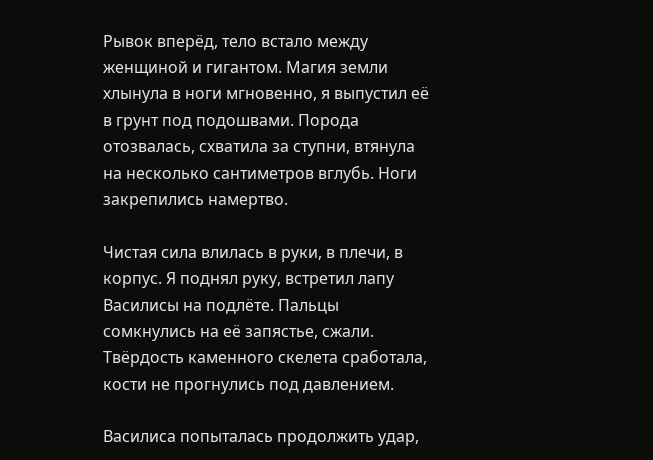Рывок вперёд, тело встало между женщиной и гигантом. Магия земли хлынула в ноги мгновенно, я выпустил её в грунт под подошвами. Порода отозвалась, схватила за ступни, втянула на несколько сантиметров вглубь. Ноги закрепились намертво.

Чистая сила влилась в руки, в плечи, в корпус. Я поднял руку, встретил лапу Василисы на подлёте. Пальцы сомкнулись на её запястье, сжали. Твёрдость каменного скелета сработала, кости не прогнулись под давлением.

Василиса попыталась продолжить удар,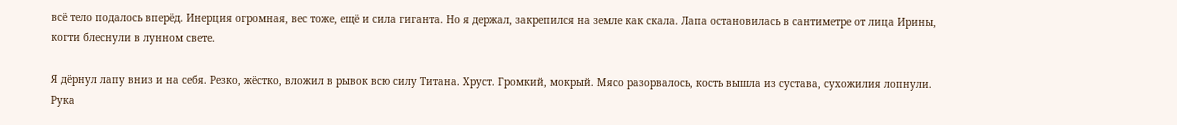всё тело подалось вперёд. Инерция огромная, вес тоже, ещё и сила гиганта. Но я держал, закрепился на земле как скала. Лапа остановилась в сантиметре от лица Ирины, когти блеснули в лунном свете.

Я дёрнул лапу вниз и на себя. Резко, жёстко, вложил в рывок всю силу Титана. Хруст. Громкий, мокрый. Мясо разорвалось, кость вышла из сустава, сухожилия лопнули. Рука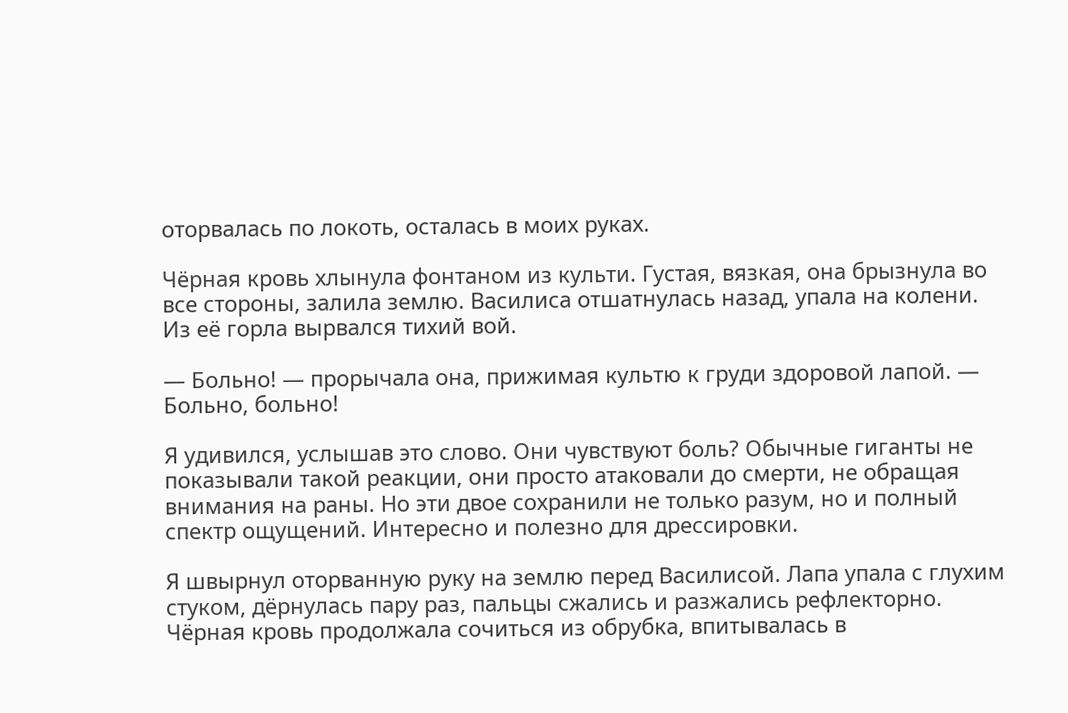оторвалась по локоть, осталась в моих руках.

Чёрная кровь хлынула фонтаном из культи. Густая, вязкая, она брызнула во все стороны, залила землю. Василиса отшатнулась назад, упала на колени. Из её горла вырвался тихий вой.

— Больно! — прорычала она, прижимая культю к груди здоровой лапой. — Больно, больно!

Я удивился, услышав это слово. Они чувствуют боль? Обычные гиганты не показывали такой реакции, они просто атаковали до смерти, не обращая внимания на раны. Но эти двое сохранили не только разум, но и полный спектр ощущений. Интересно и полезно для дрессировки.

Я швырнул оторванную руку на землю перед Василисой. Лапа упала с глухим стуком, дёрнулась пару раз, пальцы сжались и разжались рефлекторно. Чёрная кровь продолжала сочиться из обрубка, впитывалась в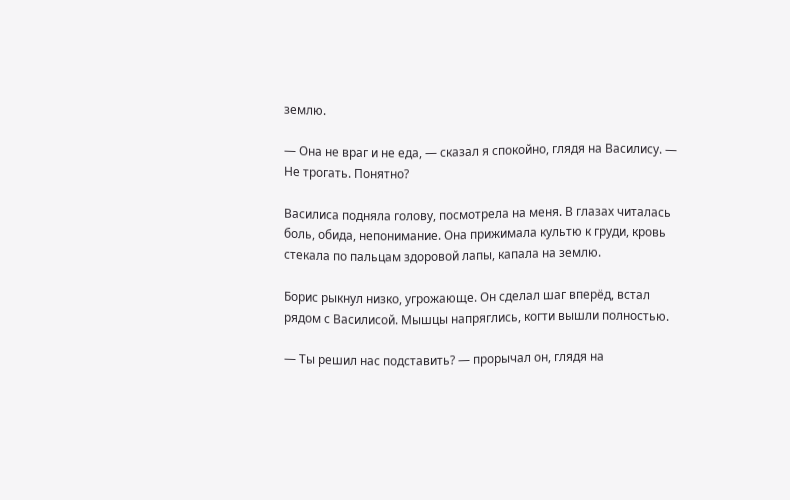землю.

— Она не враг и не еда, — сказал я спокойно, глядя на Василису. — Не трогать. Понятно?

Василиса подняла голову, посмотрела на меня. В глазах читалась боль, обида, непонимание. Она прижимала культю к груди, кровь стекала по пальцам здоровой лапы, капала на землю.

Борис рыкнул низко, угрожающе. Он сделал шаг вперёд, встал рядом с Василисой. Мышцы напряглись, когти вышли полностью.

— Ты решил нас подставить? — прорычал он, глядя на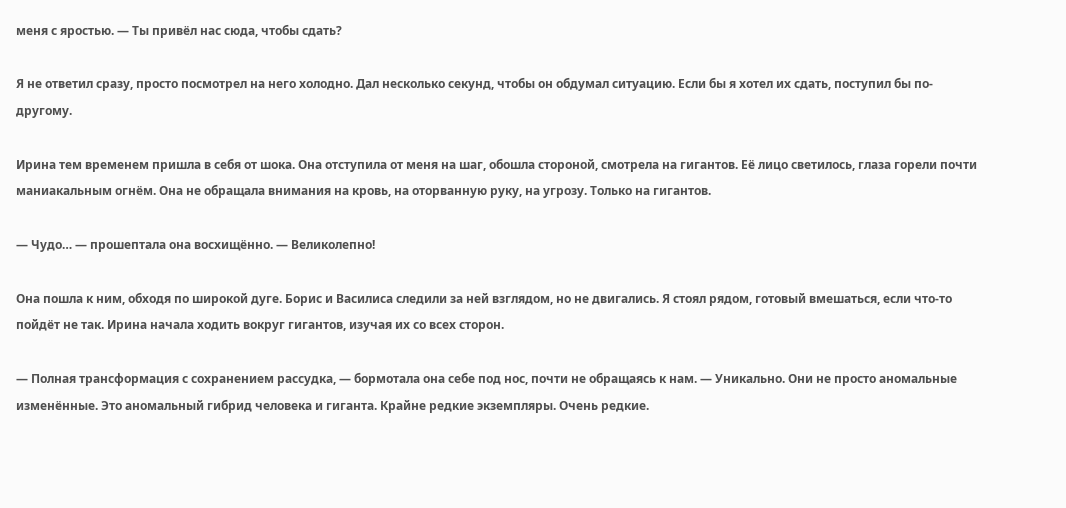меня с яростью. — Ты привёл нас сюда, чтобы сдать?

Я не ответил сразу, просто посмотрел на него холодно. Дал несколько секунд, чтобы он обдумал ситуацию. Если бы я хотел их сдать, поступил бы по-другому.

Ирина тем временем пришла в себя от шока. Она отступила от меня на шаг, обошла стороной, смотрела на гигантов. Её лицо светилось, глаза горели почти маниакальным огнём. Она не обращала внимания на кровь, на оторванную руку, на угрозу. Только на гигантов.

— Чудо… — прошептала она восхищённо. — Великолепно!

Она пошла к ним, обходя по широкой дуге. Борис и Василиса следили за ней взглядом, но не двигались. Я стоял рядом, готовый вмешаться, если что-то пойдёт не так. Ирина начала ходить вокруг гигантов, изучая их со всех сторон.

— Полная трансформация с сохранением рассудка, — бормотала она себе под нос, почти не обращаясь к нам. — Уникально. Они не просто аномальные изменённые. Это аномальный гибрид человека и гиганта. Крайне редкие экземпляры. Очень редкие.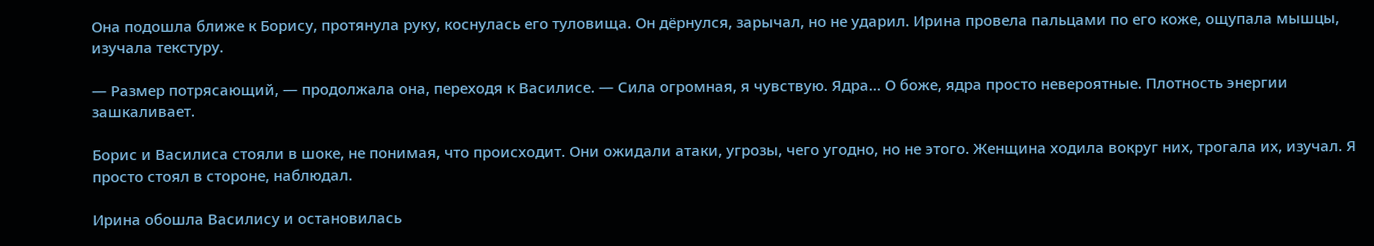Она подошла ближе к Борису, протянула руку, коснулась его туловища. Он дёрнулся, зарычал, но не ударил. Ирина провела пальцами по его коже, ощупала мышцы, изучала текстуру.

— Размер потрясающий, — продолжала она, переходя к Василисе. — Сила огромная, я чувствую. Ядра… О боже, ядра просто невероятные. Плотность энергии зашкаливает.

Борис и Василиса стояли в шоке, не понимая, что происходит. Они ожидали атаки, угрозы, чего угодно, но не этого. Женщина ходила вокруг них, трогала их, изучал. Я просто стоял в стороне, наблюдал.

Ирина обошла Василису и остановилась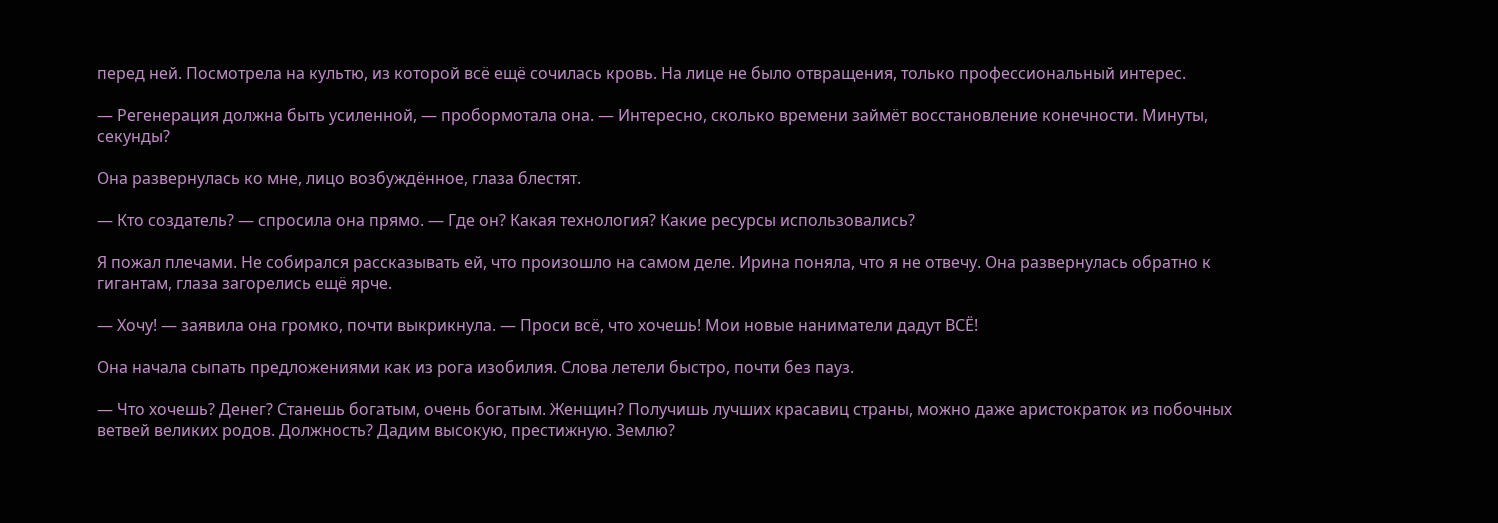перед ней. Посмотрела на культю, из которой всё ещё сочилась кровь. На лице не было отвращения, только профессиональный интерес.

— Регенерация должна быть усиленной, — пробормотала она. — Интересно, сколько времени займёт восстановление конечности. Минуты, секунды?

Она развернулась ко мне, лицо возбуждённое, глаза блестят.

— Кто создатель? — спросила она прямо. — Где он? Какая технология? Какие ресурсы использовались?

Я пожал плечами. Не собирался рассказывать ей, что произошло на самом деле. Ирина поняла, что я не отвечу. Она развернулась обратно к гигантам, глаза загорелись ещё ярче.

— Хочу! — заявила она громко, почти выкрикнула. — Проси всё, что хочешь! Мои новые наниматели дадут ВСЁ!

Она начала сыпать предложениями как из рога изобилия. Слова летели быстро, почти без пауз.

— Что хочешь? Денег? Станешь богатым, очень богатым. Женщин? Получишь лучших красавиц страны, можно даже аристократок из побочных ветвей великих родов. Должность? Дадим высокую, престижную. Землю?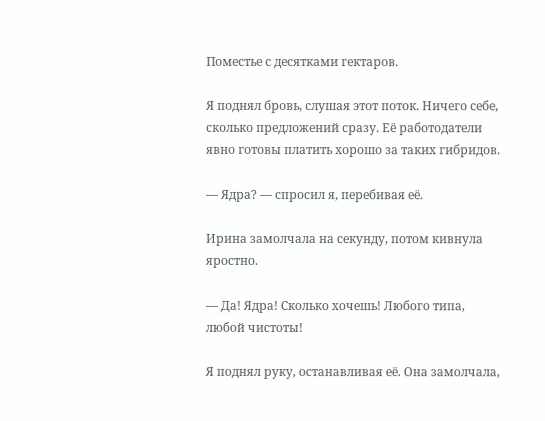Поместье с десятками гектаров.

Я поднял бровь, слушая этот поток. Ничего себе, сколько предложений сразу. Её работодатели явно готовы платить хорошо за таких гибридов.

— Ядра? — спросил я, перебивая её.

Ирина замолчала на секунду, потом кивнула яростно.

— Да! Ядра! Сколько хочешь! Любого типа, любой чистоты!

Я поднял руку, останавливая её. Она замолчала,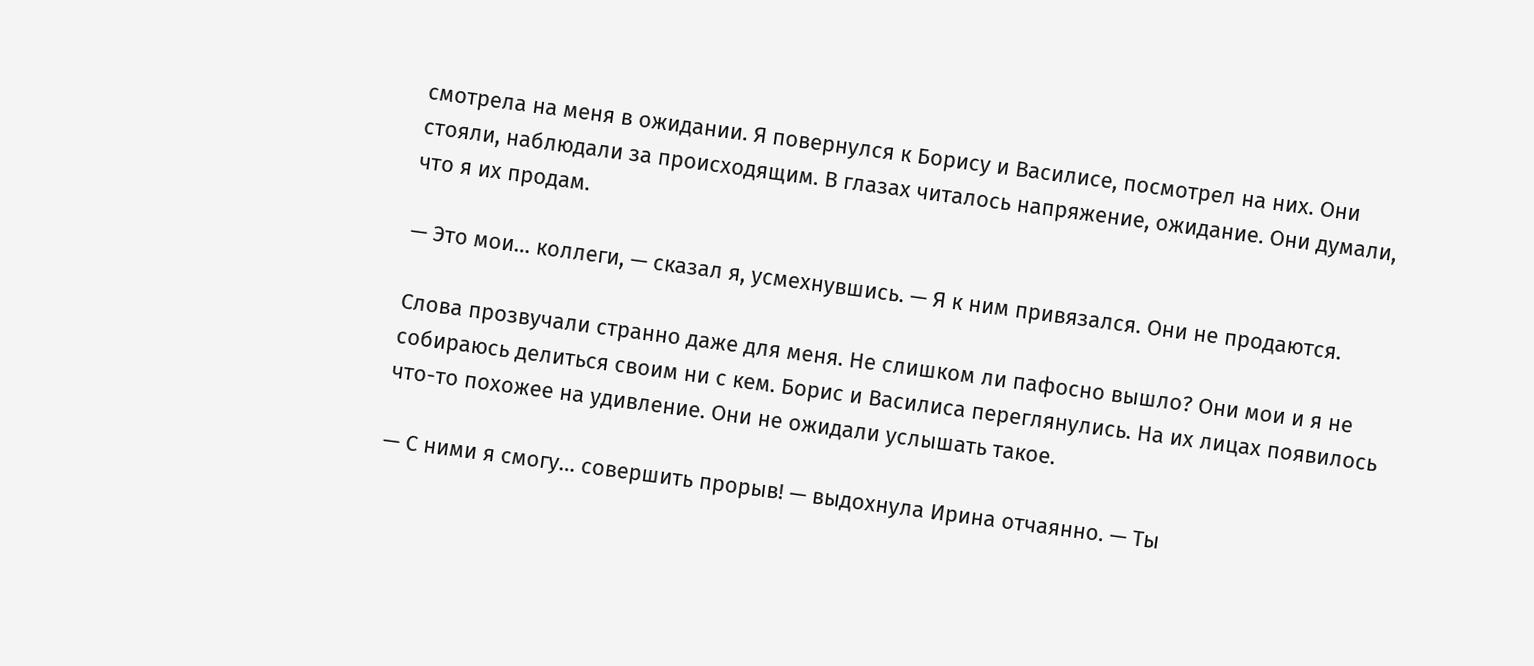смотрела на меня в ожидании. Я повернулся к Борису и Василисе, посмотрел на них. Они стояли, наблюдали за происходящим. В глазах читалось напряжение, ожидание. Они думали, что я их продам.

— Это мои… коллеги, — сказал я, усмехнувшись. — Я к ним привязался. Они не продаются.

Слова прозвучали странно даже для меня. Не слишком ли пафосно вышло? Они мои и я не собираюсь делиться своим ни с кем. Борис и Василиса переглянулись. На их лицах появилось что-то похожее на удивление. Они не ожидали услышать такое.

— С ними я смогу… совершить прорыв! — выдохнула Ирина отчаянно. — Ты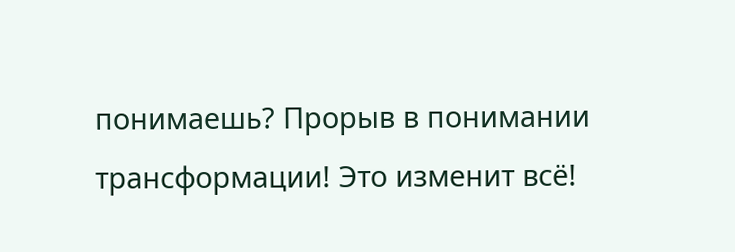понимаешь? Прорыв в понимании трансформации! Это изменит всё!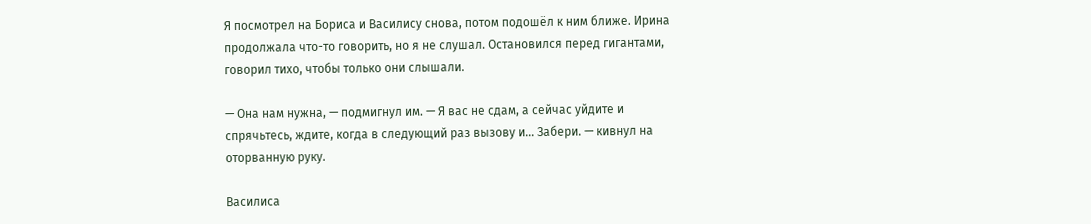Я посмотрел на Бориса и Василису снова, потом подошёл к ним ближе. Ирина продолжала что-то говорить, но я не слушал. Остановился перед гигантами, говорил тихо, чтобы только они слышали.

— Она нам нужна, — подмигнул им. — Я вас не сдам, а сейчас уйдите и спрячьтесь, ждите, когда в следующий раз вызову и… Забери. — кивнул на оторванную руку.

Василиса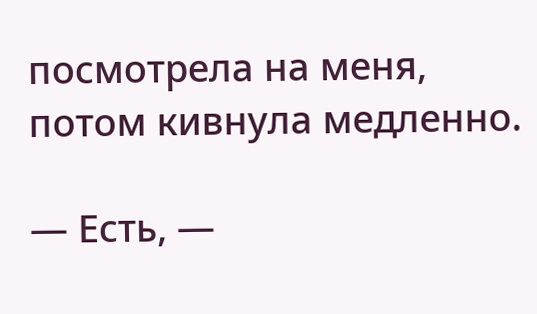посмотрела на меня, потом кивнула медленно.

— Есть, —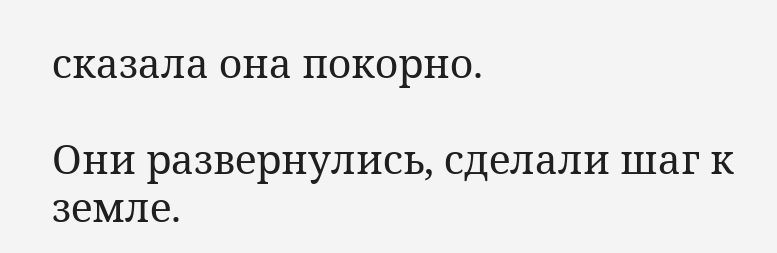сказала она покорно.

Они развернулись, сделали шаг к земле.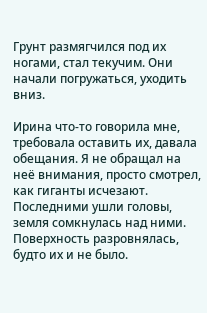Грунт размягчился под их ногами, стал текучим. Они начали погружаться, уходить вниз.

Ирина что-то говорила мне, требовала оставить их, давала обещания. Я не обращал на неё внимания, просто смотрел, как гиганты исчезают. Последними ушли головы, земля сомкнулась над ними. Поверхность разровнялась, будто их и не было.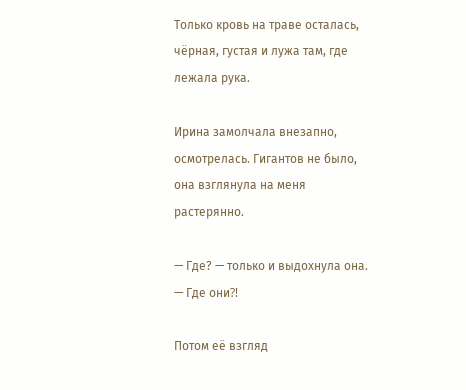Только кровь на траве осталась, чёрная, густая и лужа там, где лежала рука.

Ирина замолчала внезапно, осмотрелась. Гигантов не было, она взглянула на меня растерянно.

— Где? — только и выдохнула она. — Где они⁈

Потом её взгляд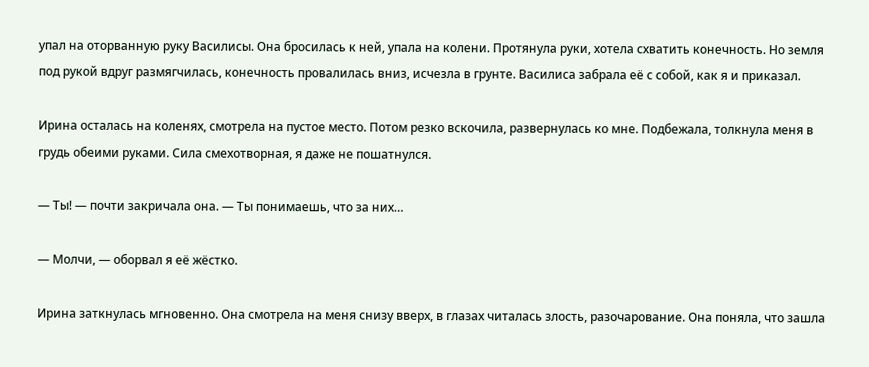упал на оторванную руку Василисы. Она бросилась к ней, упала на колени. Протянула руки, хотела схватить конечность. Но земля под рукой вдруг размягчилась, конечность провалилась вниз, исчезла в грунте. Василиса забрала её с собой, как я и приказал.

Ирина осталась на коленях, смотрела на пустое место. Потом резко вскочила, развернулась ко мне. Подбежала, толкнула меня в грудь обеими руками. Сила смехотворная, я даже не пошатнулся.

— Ты! — почти закричала она. — Ты понимаешь, что за них…

— Молчи, — оборвал я её жёстко.

Ирина заткнулась мгновенно. Она смотрела на меня снизу вверх, в глазах читалась злость, разочарование. Она поняла, что зашла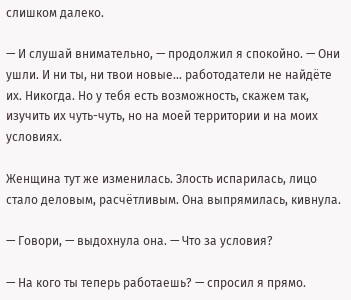слишком далеко.

— И слушай внимательно, — продолжил я спокойно. — Они ушли. И ни ты, ни твои новые… работодатели не найдёте их. Никогда. Но у тебя есть возможность, скажем так, изучить их чуть-чуть, но на моей территории и на моих условиях.

Женщина тут же изменилась. Злость испарилась, лицо стало деловым, расчётливым. Она выпрямилась, кивнула.

— Говори, — выдохнула она. — Что за условия?

— На кого ты теперь работаешь? — спросил я прямо.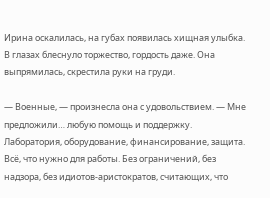Ирина оскалилась, на губах появилась хищная улыбка. В глазах блеснуло торжество, гордость даже. Она выпрямилась, скрестила руки на груди.

— Военные, — произнесла она с удовольствием. — Мне предложили… любую помощь и поддержку. Лаборатория, оборудование, финансирование, защита. Всё, что нужно для работы. Без ограничений, без надзора, без идиотов-аристократов, считающих, что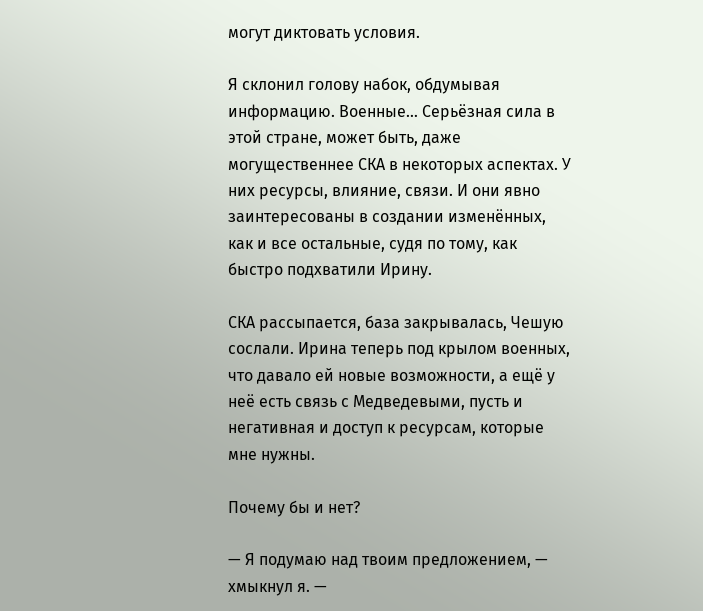могут диктовать условия.

Я склонил голову набок, обдумывая информацию. Военные… Серьёзная сила в этой стране, может быть, даже могущественнее СКА в некоторых аспектах. У них ресурсы, влияние, связи. И они явно заинтересованы в создании изменённых, как и все остальные, судя по тому, как быстро подхватили Ирину.

СКА рассыпается, база закрывалась, Чешую сослали. Ирина теперь под крылом военных, что давало ей новые возможности, а ещё у неё есть связь с Медведевыми, пусть и негативная и доступ к ресурсам, которые мне нужны.

Почему бы и нет?

— Я подумаю над твоим предложением, — хмыкнул я. —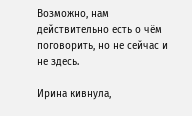Возможно, нам действительно есть о чём поговорить, но не сейчас и не здесь.

Ирина кивнула,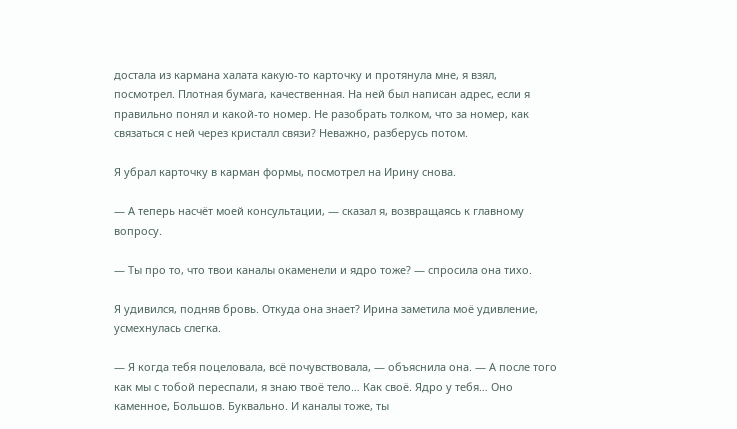достала из кармана халата какую-то карточку и протянула мне, я взял, посмотрел. Плотная бумага, качественная. На ней был написан адрес, если я правильно понял и какой-то номер. Не разобрать толком, что за номер, как связаться с ней через кристалл связи? Неважно, разберусь потом.

Я убрал карточку в карман формы, посмотрел на Ирину снова.

— А теперь насчёт моей консультации, — сказал я, возвращаясь к главному вопросу.

— Ты про то, что твои каналы окаменели и ядро тоже? — спросила она тихо.

Я удивился, подняв бровь. Откуда она знает? Ирина заметила моё удивление, усмехнулась слегка.

— Я когда тебя поцеловала, всё почувствовала, — объяснила она. — А после того как мы с тобой переспали, я знаю твоё тело… Как своё. Ядро у тебя… Оно каменное, Большов. Буквально. И каналы тоже, ты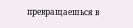превращаешься в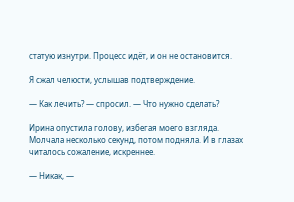статую изнутри. Процесс идёт, и он не остановится.

Я сжал челюсти, услышав подтверждение.

— Как лечить? — спросил. — Что нужно сделать?

Ирина опустила голову, избегая моего взгляда. Молчала несколько секунд, потом подняла. И в глазах читалось сожаление, искреннее.

— Никак, —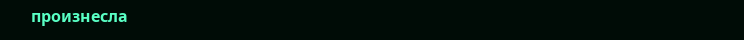произнесла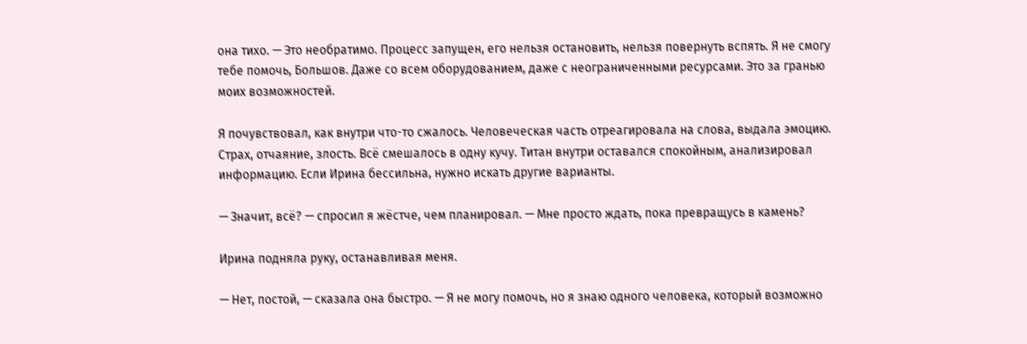она тихо. — Это необратимо. Процесс запущен, его нельзя остановить, нельзя повернуть вспять. Я не смогу тебе помочь, Большов. Даже со всем оборудованием, даже с неограниченными ресурсами. Это за гранью моих возможностей.

Я почувствовал, как внутри что-то сжалось. Человеческая часть отреагировала на слова, выдала эмоцию. Страх, отчаяние, злость. Всё смешалось в одну кучу. Титан внутри оставался спокойным, анализировал информацию. Если Ирина бессильна, нужно искать другие варианты.

— Значит, всё? — спросил я жёстче, чем планировал. — Мне просто ждать, пока превращусь в камень?

Ирина подняла руку, останавливая меня.

— Нет, постой, — сказала она быстро. — Я не могу помочь, но я знаю одного человека, который возможно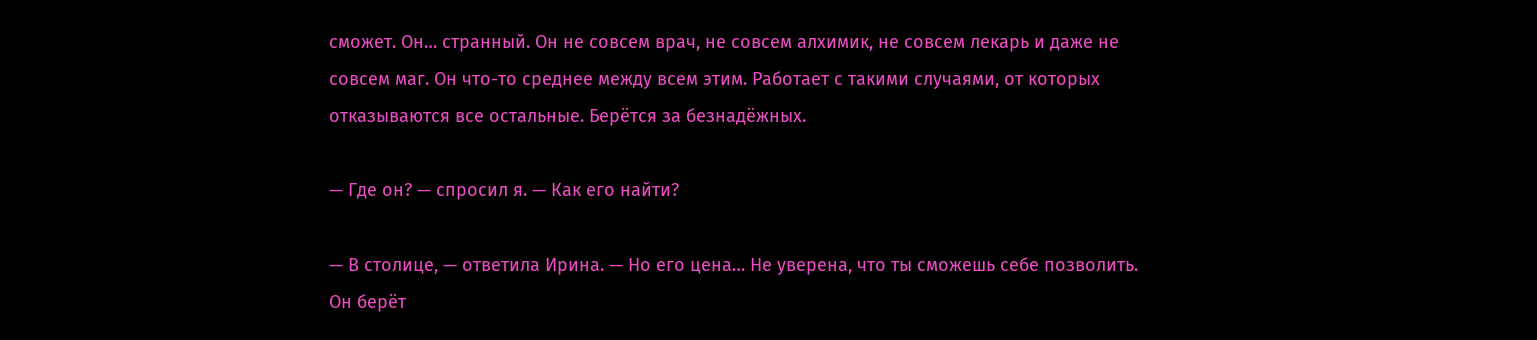сможет. Он… странный. Он не совсем врач, не совсем алхимик, не совсем лекарь и даже не совсем маг. Он что-то среднее между всем этим. Работает с такими случаями, от которых отказываются все остальные. Берётся за безнадёжных.

— Где он? — спросил я. — Как его найти?

— В столице, — ответила Ирина. — Но его цена… Не уверена, что ты сможешь себе позволить. Он берёт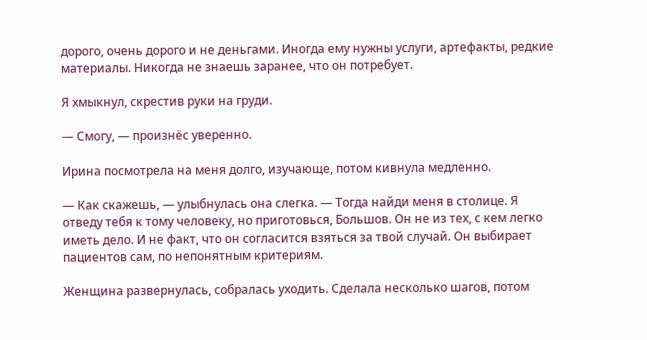дорого, очень дорого и не деньгами. Иногда ему нужны услуги, артефакты, редкие материалы. Никогда не знаешь заранее, что он потребует.

Я хмыкнул, скрестив руки на груди.

— Смогу, — произнёс уверенно.

Ирина посмотрела на меня долго, изучающе, потом кивнула медленно.

— Как скажешь, — улыбнулась она слегка. — Тогда найди меня в столице. Я отведу тебя к тому человеку, но приготовься, Большов. Он не из тех, с кем легко иметь дело. И не факт, что он согласится взяться за твой случай. Он выбирает пациентов сам, по непонятным критериям.

Женщина развернулась, собралась уходить. Сделала несколько шагов, потом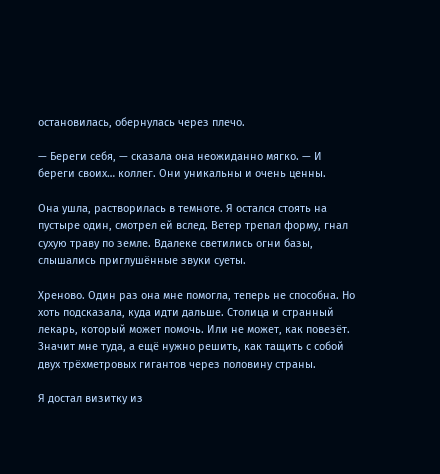остановилась, обернулась через плечо.

— Береги себя, — сказала она неожиданно мягко. — И береги своих… коллег. Они уникальны и очень ценны.

Она ушла, растворилась в темноте. Я остался стоять на пустыре один, смотрел ей вслед. Ветер трепал форму, гнал сухую траву по земле. Вдалеке светились огни базы, слышались приглушённые звуки суеты.

Хреново. Один раз она мне помогла, теперь не способна. Но хоть подсказала, куда идти дальше. Столица и странный лекарь, который может помочь. Или не может, как повезёт. Значит мне туда, а ещё нужно решить, как тащить с собой двух трёхметровых гигантов через половину страны.

Я достал визитку из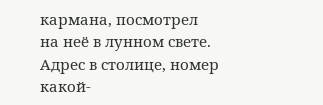кармана, посмотрел на неё в лунном свете. Адрес в столице, номер какой-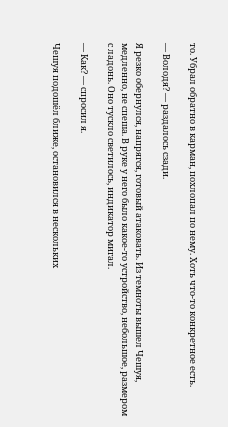то. Убрал обратно в карман, похлопал по нему. Хоть что-то конкретное есть.

— Володя? — раздалось сзади.

Я резко обернулся, напрягся, готовый атаковать. Из темноты вышел Чешуя, медленно, не спеша. В руке у него было какое-то устройство, небольшое, размером с ладонь. Оно тускло светилось, индикатор мигал.

— Как? — спросил я.

Чешуя подошёл ближе, остановился в нескольких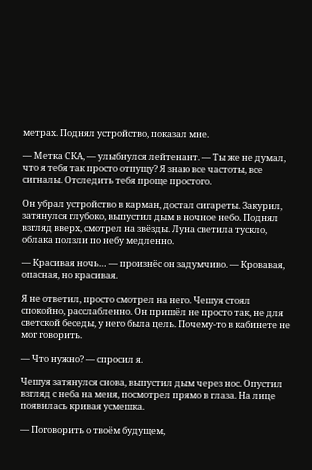метрах. Поднял устройство, показал мне.

— Метка СКА, — улыбнулся лейтенант. — Ты же не думал, что я тебя так просто отпущу? Я знаю все частоты, все сигналы. Отследить тебя проще простого.

Он убрал устройство в карман, достал сигареты. Закурил, затянулся глубоко, выпустил дым в ночное небо. Поднял взгляд вверх, смотрел на звёзды. Луна светила тускло, облака ползли по небу медленно.

— Красивая ночь… — произнёс он задумчиво. — Кровавая, опасная, но красивая.

Я не ответил, просто смотрел на него. Чешуя стоял спокойно, расслабленно. Он пришёл не просто так, не для светской беседы, у него была цель. Почему-то в кабинете не мог говорить.

— Что нужно? — спросил я.

Чешуя затянулся снова, выпустил дым через нос. Опустил взгляд с неба на меня, посмотрел прямо в глаза. На лице появилась кривая усмешка.

— Поговорить о твоём будущем,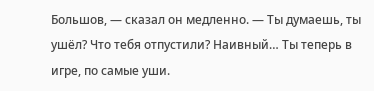Большов, — сказал он медленно. — Ты думаешь, ты ушёл? Что тебя отпустили? Наивный… Ты теперь в игре, по самые уши.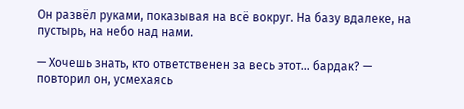Он развёл руками, показывая на всё вокруг. На базу вдалеке, на пустырь, на небо над нами.

— Хочешь знать, кто ответственен за весь этот… бардак? — повторил он, усмехаясь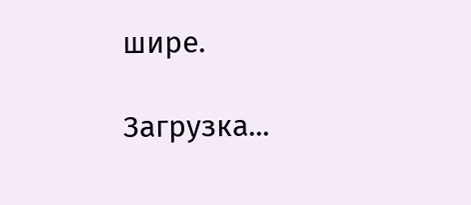шире.

Загрузка...